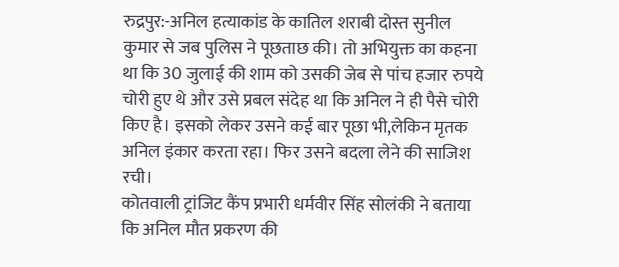रुद्रपुर:-अनिल हत्याकांड के कातिल शराबी दोस्त सुनील कुमार से जब पुलिस ने पूछताछ की। तो अभियुक्त का कहना था कि 30 जुलाई की शाम को उसकी जेब से पांच हजार रुपये चोरी हुए थे और उसे प्रबल संदेह था कि अनिल ने ही पैसे चोरी किए है। इसको लेकर उसने कई बार पूछा भी,लेकिन मृतक अनिल इंकार करता रहा। फिर उसने बदला लेने की साजिश रची।
कोतवाली ट्रांजिट कैंप प्रभारी धर्मवीर सिंह सोलंकी ने बताया कि अनिल मौत प्रकरण की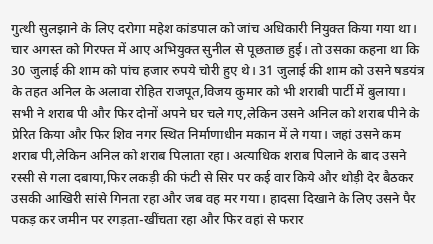गुत्थी सुलझाने के लिए दरोगा महेश कांडपाल को जांच अधिकारी नियुक्त किया गया था। चार अगस्त को गिरफ्त में आए अभियुक्त सुनील से पूछताछ हुई। तो उसका कहना था कि 30 जुलाई की शाम को पांच हजार रुपये चोरी हुए थे। 31 जुलाई की शाम को उसने षडयंत्र के तहत अनिल के अलावा रोहित राजपूत,विजय कुमार को भी शराबी पार्टी में बुलाया। सभी ने शराब पी और फिर दोनों अपने घर चले गए,लेकिन उसने अनिल को शराब पीने के प्रेरित किया और फिर शिव नगर स्थित निर्माणाधीन मकान में ले गया। जहां उसने कम शराब पी,लेकिन अनिल को शराब पिलाता रहा। अत्याधिक शराब पिलाने के बाद उसने रस्सी से गला दबाया,फिर लकड़ी की फंटी से सिर पर कई वार किये और थोड़ी देर बैठकर उसकी आखिरी सांसे गिनता रहा और जब वह मर गया। हादसा दिखाने के लिए उसने पैर पकड़ कर जमीन पर रगड़ता-खींचता रहा और फिर वहां से फरार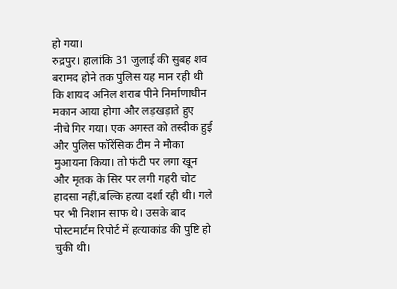हो गया।
रुद्रपुर। हालांकि 31 जुलाई की सुबह शव बरामद होने तक पुलिस यह मान रही थी कि शायद अनिल शराब पीने निर्माणाधीन मकान आया होगा और लड़खड़ाते हुए नीचे गिर गया। एक अगस्त को तस्दीक हुई और पुलिस फॉरेंसिक टीम ने मौका मुआयना किया। तो फंटी पर लगा खून और मृतक के सिर पर लगी गहरी चोट हादसा नहीं,बल्कि हत्या दर्शा रही थी। गले पर भी निशान साफ थे। उसके बाद पोस्टमार्टम रिपोर्ट में हत्याकांड की पुष्टि हो चुकी थी।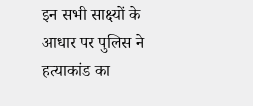इन सभी साक्ष्यों के आधार पर पुलिस ने हत्याकांड का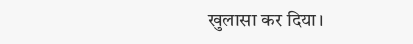खुलासा कर दिया।